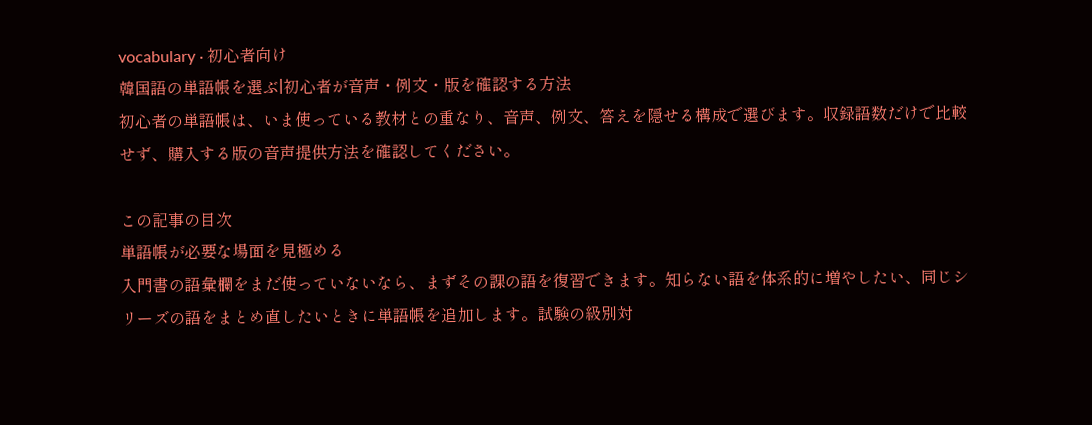vocabulary · 初心者向け
韓国語の単語帳を選ぶ|初心者が音声・例文・版を確認する方法
初心者の単語帳は、いま使っている教材との重なり、音声、例文、答えを隠せる構成で選びます。収録語数だけで比較せず、購入する版の音声提供方法を確認してください。

この記事の目次
単語帳が必要な場面を見極める
入門書の語彙欄をまだ使っていないなら、まずその課の語を復習できます。知らない語を体系的に増やしたい、同じシリーズの語をまとめ直したいときに単語帳を追加します。試験の級別対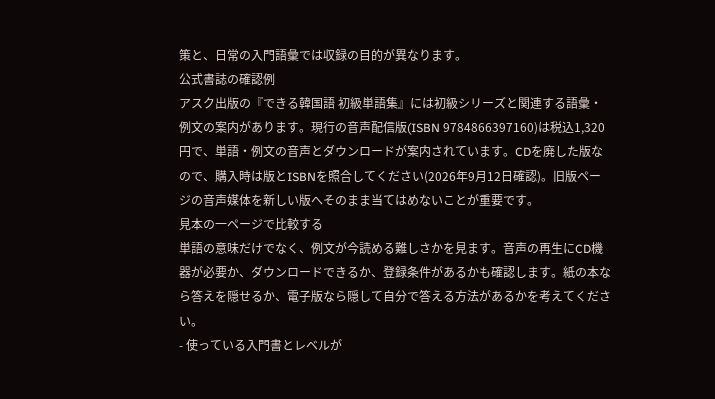策と、日常の入門語彙では収録の目的が異なります。
公式書誌の確認例
アスク出版の『できる韓国語 初級単語集』には初級シリーズと関連する語彙・例文の案内があります。現行の音声配信版(ISBN 9784866397160)は税込1,320円で、単語・例文の音声とダウンロードが案内されています。CDを廃した版なので、購入時は版とISBNを照合してください(2026年9月12日確認)。旧版ページの音声媒体を新しい版へそのまま当てはめないことが重要です。
見本の一ページで比較する
単語の意味だけでなく、例文が今読める難しさかを見ます。音声の再生にCD機器が必要か、ダウンロードできるか、登録条件があるかも確認します。紙の本なら答えを隠せるか、電子版なら隠して自分で答える方法があるかを考えてください。
- 使っている入門書とレベルが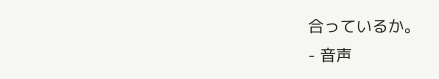合っているか。
- 音声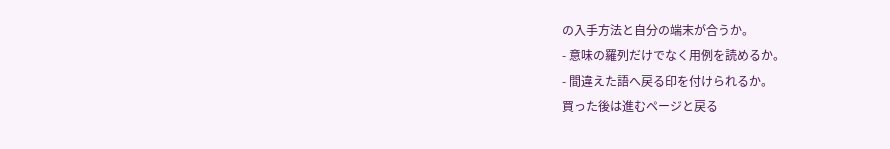の入手方法と自分の端末が合うか。
- 意味の羅列だけでなく用例を読めるか。
- 間違えた語へ戻る印を付けられるか。
買った後は進むページと戻る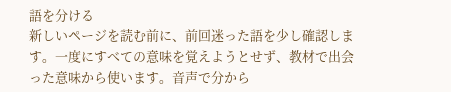語を分ける
新しいページを読む前に、前回迷った語を少し確認します。一度にすべての意味を覚えようとせず、教材で出会った意味から使います。音声で分から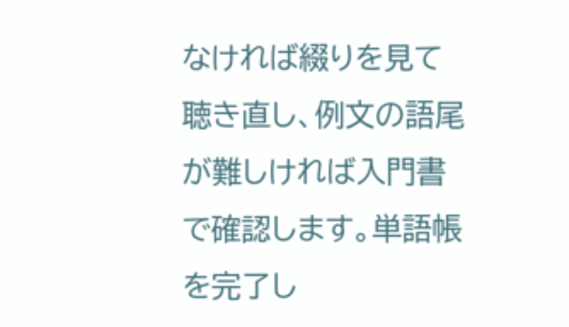なければ綴りを見て聴き直し、例文の語尾が難しければ入門書で確認します。単語帳を完了し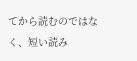てから読むのではなく、短い読み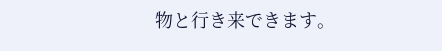物と行き来できます。